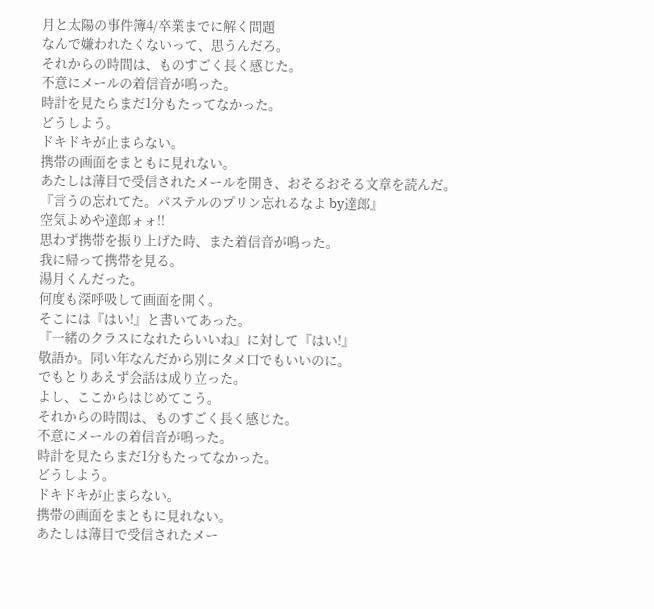月と太陽の事件簿4/卒業までに解く問題
なんで嫌われたくないって、思うんだろ。
それからの時間は、ものすごく長く感じた。
不意にメールの着信音が鳴った。
時計を見たらまだ1分もたってなかった。
どうしよう。
ドキドキが止まらない。
携帯の画面をまともに見れない。
あたしは薄目で受信されたメールを開き、おそるおそる文章を読んだ。
『言うの忘れてた。パステルのプリン忘れるなよ by達郎』
空気よめや達郎ォォ!!
思わず携帯を振り上げた時、また着信音が鳴った。
我に帰って携帯を見る。
湯月くんだった。
何度も深呼吸して画面を開く。
そこには『はい!』と書いてあった。
『一緒のクラスになれたらいいね』に対して『はい!』
敬語か。同い年なんだから別にタメ口でもいいのに。
でもとりあえず会話は成り立った。
よし、ここからはじめてこう。
それからの時間は、ものすごく長く感じた。
不意にメールの着信音が鳴った。
時計を見たらまだ1分もたってなかった。
どうしよう。
ドキドキが止まらない。
携帯の画面をまともに見れない。
あたしは薄目で受信されたメー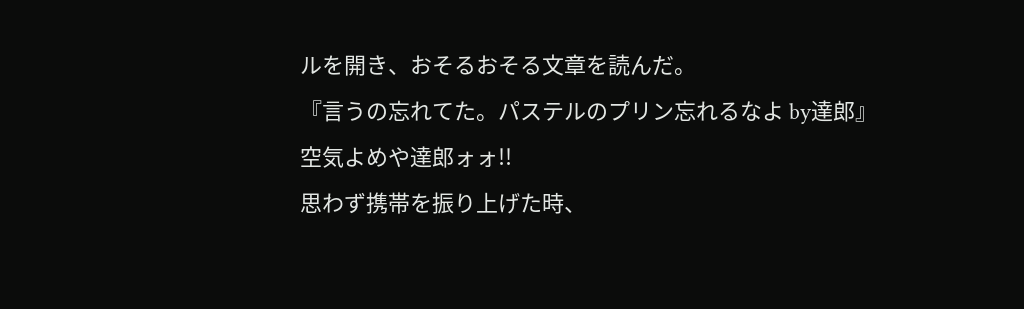ルを開き、おそるおそる文章を読んだ。
『言うの忘れてた。パステルのプリン忘れるなよ by達郎』
空気よめや達郎ォォ!!
思わず携帯を振り上げた時、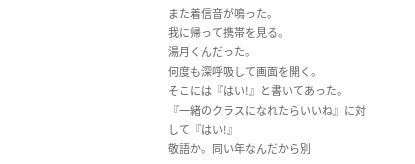また着信音が鳴った。
我に帰って携帯を見る。
湯月くんだった。
何度も深呼吸して画面を開く。
そこには『はい!』と書いてあった。
『一緒のクラスになれたらいいね』に対して『はい!』
敬語か。同い年なんだから別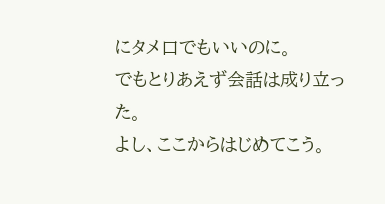にタメ口でもいいのに。
でもとりあえず会話は成り立った。
よし、ここからはじめてこう。